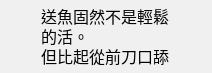送魚固然不是輕鬆的活。
但比起從前刀口舔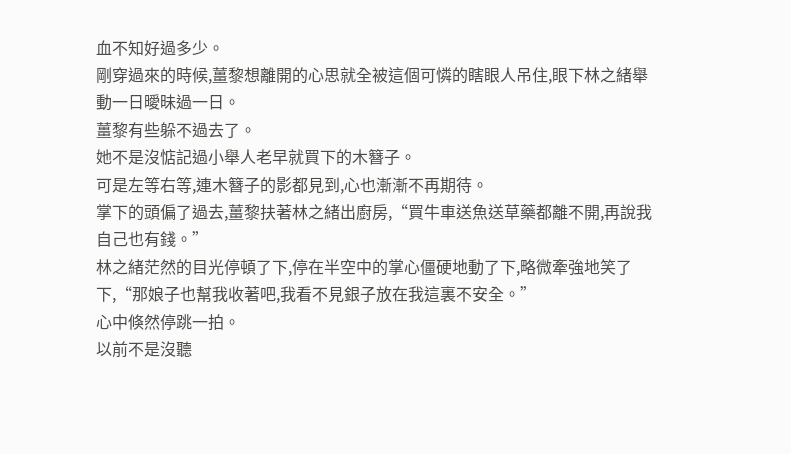血不知好過多少。
剛穿過來的時候,薑黎想離開的心思就全被這個可憐的瞎眼人吊住,眼下林之緒舉動一日曖昧過一日。
薑黎有些躲不過去了。
她不是沒惦記過小舉人老早就買下的木簪子。
可是左等右等,連木簪子的影都見到,心也漸漸不再期待。
掌下的頭偏了過去,薑黎扶著林之緒出廚房,“買牛車送魚送草藥都離不開,再說我自己也有錢。”
林之緒茫然的目光停頓了下,停在半空中的掌心僵硬地動了下,略微牽強地笑了下,“那娘子也幫我收著吧,我看不見銀子放在我這裏不安全。”
心中倏然停跳一拍。
以前不是沒聽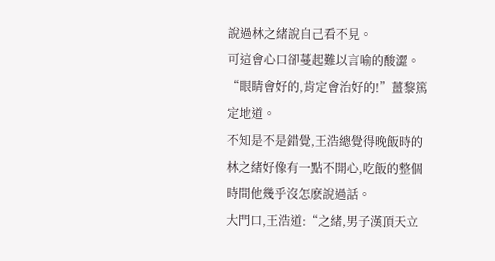說過林之緒說自己看不見。
可這會心口卻蔓起難以言喻的酸澀。
“眼睛會好的,肯定會治好的!”薑黎篤定地道。
不知是不是錯覺,王浩總覺得晚飯時的林之緒好像有一點不開心,吃飯的整個時間他幾乎沒怎麽說過話。
大門口,王浩道:“之緒,男子漢頂天立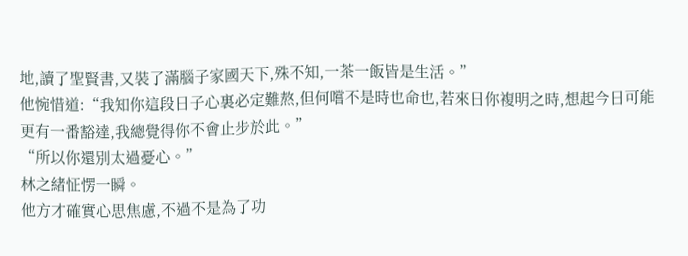地,讀了聖賢書,又裝了滿腦子家國天下,殊不知,一茶一飯皆是生活。”
他惋惜道:“我知你這段日子心裏必定難熬,但何嚐不是時也命也,若來日你複明之時,想起今日可能更有一番豁達,我總覺得你不會止步於此。”
“所以你還別太過憂心。”
林之緒怔愣一瞬。
他方才確實心思焦慮,不過不是為了功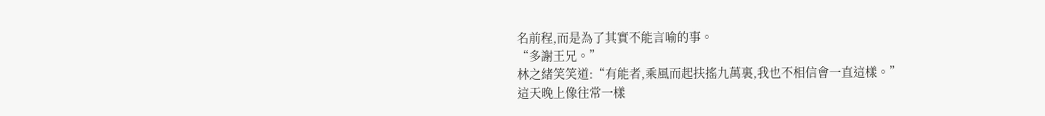名前程,而是為了其實不能言喻的事。
“多謝王兄。”
林之緒笑笑道:“有能者,乘風而起扶搖九萬裏,我也不相信會一直這樣。”
這天晚上像往常一樣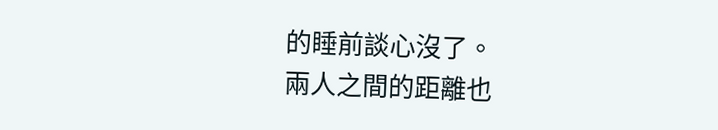的睡前談心沒了。
兩人之間的距離也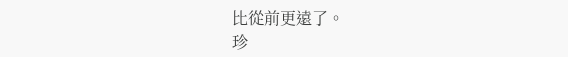比從前更遠了。
珍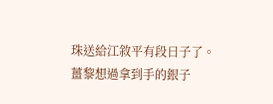珠送給江敘平有段日子了。
薑黎想過拿到手的銀子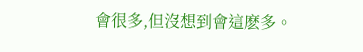會很多,但沒想到會這麽多。